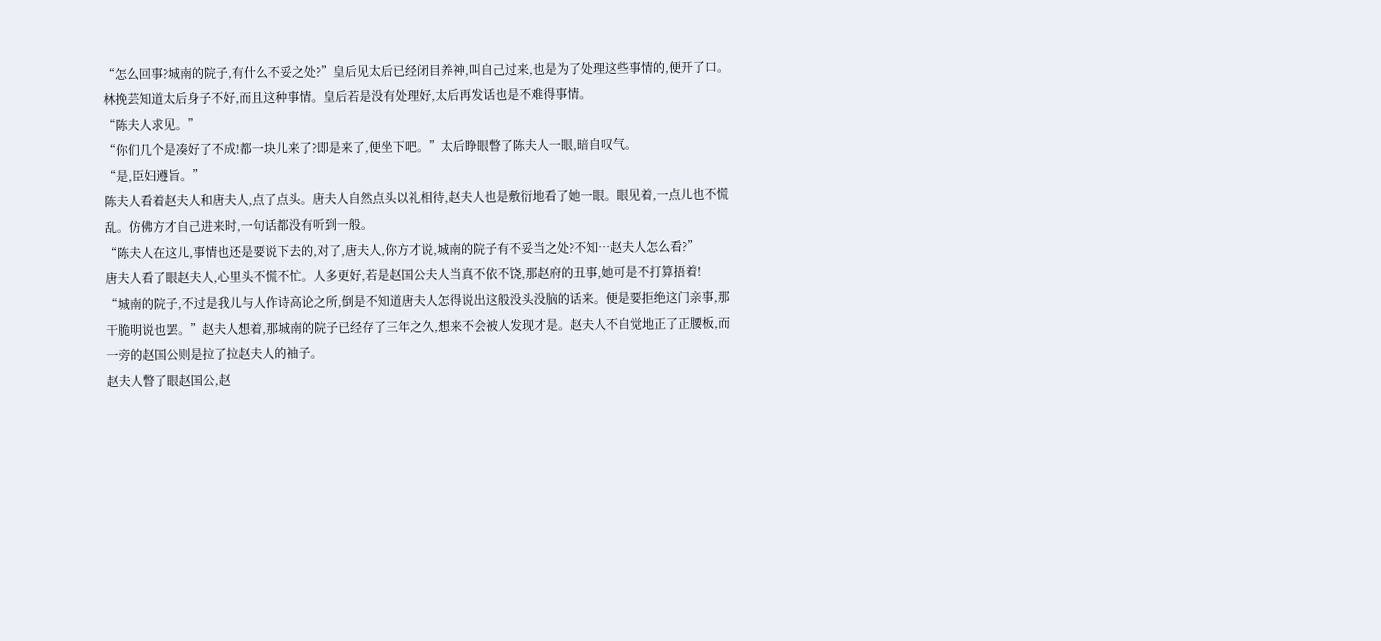“怎么回事?城南的院子,有什么不妥之处?”皇后见太后已经闭目养神,叫自己过来,也是为了处理这些事情的,便开了口。
林挽芸知道太后身子不好,而且这种事情。皇后若是没有处理好,太后再发话也是不难得事情。
“陈夫人求见。”
“你们几个是凑好了不成!都一块儿来了?即是来了,便坐下吧。”太后睁眼瞥了陈夫人一眼,暗自叹气。
“是,臣妇遵旨。”
陈夫人看着赵夫人和唐夫人,点了点头。唐夫人自然点头以礼相待,赵夫人也是敷衍地看了她一眼。眼见着,一点儿也不慌乱。仿佛方才自己进来时,一句话都没有听到一般。
“陈夫人在这儿,事情也还是要说下去的,对了,唐夫人,你方才说,城南的院子有不妥当之处?不知…赵夫人怎么看?”
唐夫人看了眼赵夫人,心里头不慌不忙。人多更好,若是赵国公夫人当真不依不饶,那赵府的丑事,她可是不打算捂着!
“城南的院子,不过是我儿与人作诗高论之所,倒是不知道唐夫人怎得说出这般没头没脑的话来。便是要拒绝这门亲事,那干脆明说也罢。”赵夫人想着,那城南的院子已经存了三年之久,想来不会被人发现才是。赵夫人不自觉地正了正腰板,而一旁的赵国公则是拉了拉赵夫人的袖子。
赵夫人瞥了眼赵国公,赵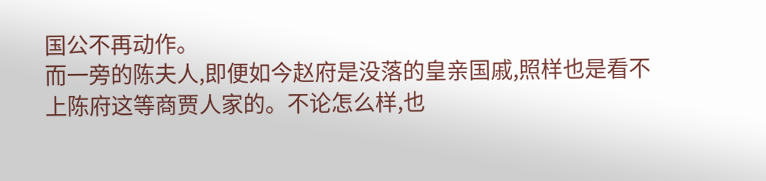国公不再动作。
而一旁的陈夫人,即便如今赵府是没落的皇亲国戚,照样也是看不上陈府这等商贾人家的。不论怎么样,也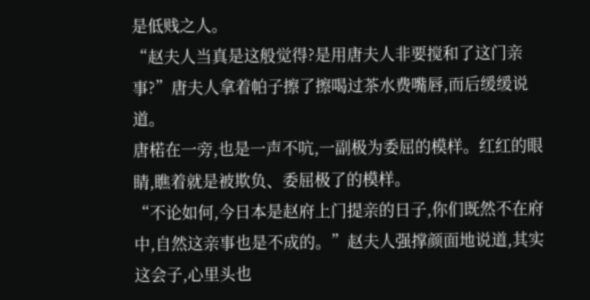是低贱之人。
“赵夫人当真是这般觉得?是用唐夫人非要搅和了这门亲事?”唐夫人拿着帕子擦了擦喝过茶水费嘴唇,而后缓缓说道。
唐楉在一旁,也是一声不吭,一副极为委屈的模样。红红的眼睛,瞧着就是被欺负、委屈极了的模样。
“不论如何,今日本是赵府上门提亲的日子,你们既然不在府中,自然这亲事也是不成的。”赵夫人强撑颜面地说道,其实这会子,心里头也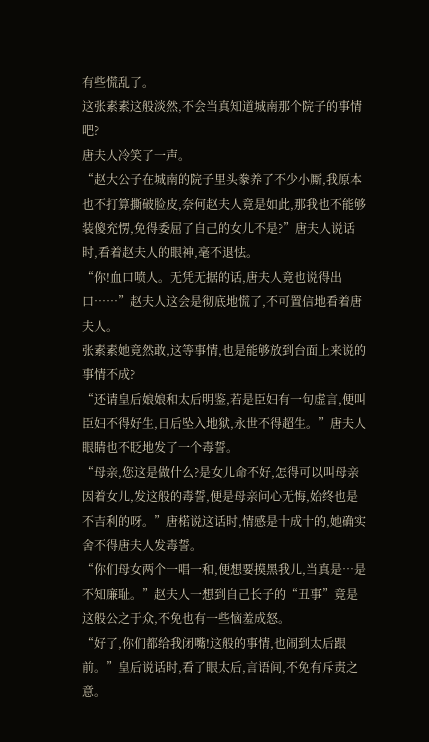有些慌乱了。
这张素素这般淡然,不会当真知道城南那个院子的事情吧?
唐夫人冷笑了一声。
“赵大公子在城南的院子里头豢养了不少小厮,我原本也不打算撕破脸皮,奈何赵夫人竟是如此,那我也不能够装傻充愣,免得委屈了自己的女儿不是?”唐夫人说话时,看着赵夫人的眼神,毫不退怯。
“你!血口喷人。无凭无据的话,唐夫人竟也说得出口……”赵夫人这会是彻底地慌了,不可置信地看着唐夫人。
张素素她竟然敢,这等事情,也是能够放到台面上来说的事情不成?
“还请皇后娘娘和太后明鉴,若是臣妇有一句虚言,便叫臣妇不得好生,日后坠入地狱,永世不得超生。”唐夫人眼睛也不眨地发了一个毒誓。
“母亲,您这是做什么?是女儿命不好,怎得可以叫母亲因着女儿,发这般的毒誓,便是母亲问心无悔,始终也是不吉利的呀。”唐楉说这话时,情感是十成十的,她确实舍不得唐夫人发毒誓。
“你们母女两个一唱一和,便想要摸黑我儿,当真是…是不知廉耻。”赵夫人一想到自己长子的“丑事”竟是这般公之于众,不免也有一些恼羞成怒。
“好了,你们都给我闭嘴!这般的事情,也闹到太后跟前。”皇后说话时,看了眼太后,言语间,不免有斥责之意。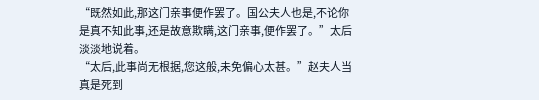“既然如此,那这门亲事便作罢了。国公夫人也是,不论你是真不知此事,还是故意欺瞒,这门亲事,便作罢了。”太后淡淡地说着。
“太后,此事尚无根据,您这般,未免偏心太甚。”赵夫人当真是死到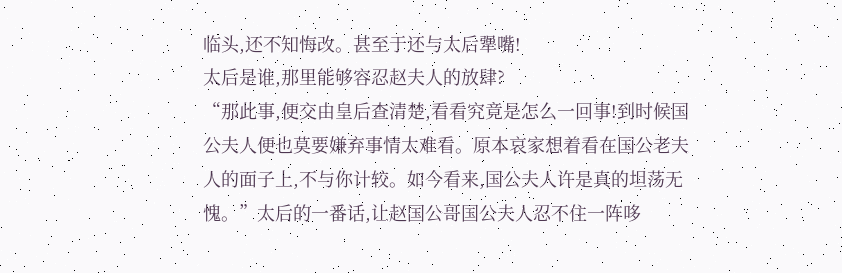临头,还不知悔改。甚至于还与太后犟嘴!
太后是谁,那里能够容忍赵夫人的放肆?
“那此事,便交由皇后查清楚,看看究竟是怎么一回事!到时候国公夫人便也莫要嫌弃事情太难看。原本哀家想着看在国公老夫人的面子上,不与你计较。如今看来,国公夫人许是真的坦荡无愧。”太后的一番话,让赵国公哥国公夫人忍不住一阵哆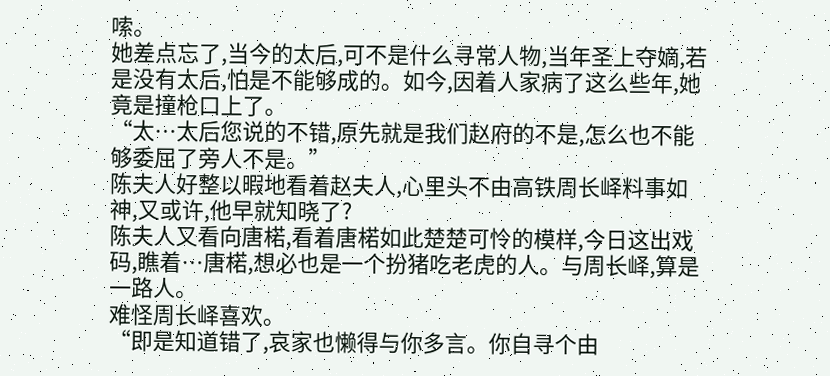嗦。
她差点忘了,当今的太后,可不是什么寻常人物,当年圣上夺嫡,若是没有太后,怕是不能够成的。如今,因着人家病了这么些年,她竟是撞枪口上了。
“太…太后您说的不错,原先就是我们赵府的不是,怎么也不能够委屈了旁人不是。”
陈夫人好整以暇地看着赵夫人,心里头不由高铁周长峄料事如神,又或许,他早就知晓了?
陈夫人又看向唐楉,看着唐楉如此楚楚可怜的模样,今日这出戏码,瞧着…唐楉,想必也是一个扮猪吃老虎的人。与周长峄,算是一路人。
难怪周长峄喜欢。
“即是知道错了,哀家也懒得与你多言。你自寻个由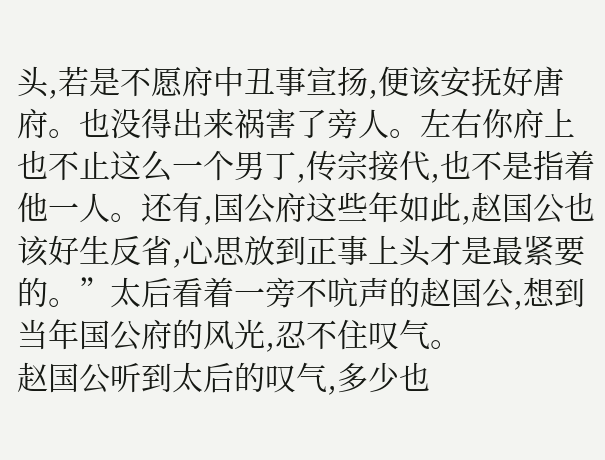头,若是不愿府中丑事宣扬,便该安抚好唐府。也没得出来祸害了旁人。左右你府上也不止这么一个男丁,传宗接代,也不是指着他一人。还有,国公府这些年如此,赵国公也该好生反省,心思放到正事上头才是最紧要的。”太后看着一旁不吭声的赵国公,想到当年国公府的风光,忍不住叹气。
赵国公听到太后的叹气,多少也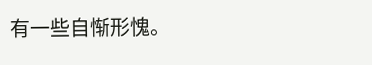有一些自惭形愧。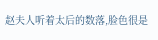赵夫人听着太后的数落,脸色很是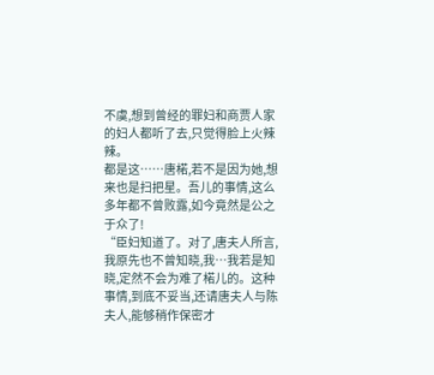不虞,想到曾经的罪妇和商贾人家的妇人都听了去,只觉得脸上火辣辣。
都是这……唐楉,若不是因为她,想来也是扫把星。吾儿的事情,这么多年都不曾败露,如今竟然是公之于众了!
“臣妇知道了。对了,唐夫人所言,我原先也不曾知晓,我…我若是知晓,定然不会为难了楉儿的。这种事情,到底不妥当,还请唐夫人与陈夫人,能够稍作保密才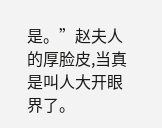是。”赵夫人的厚脸皮,当真是叫人大开眼界了。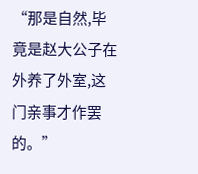“那是自然,毕竟是赵大公子在外养了外室,这门亲事才作罢的。”